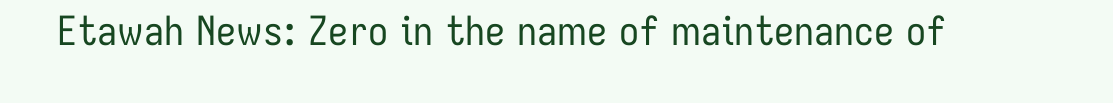Etawah News: Zero in the name of maintenance of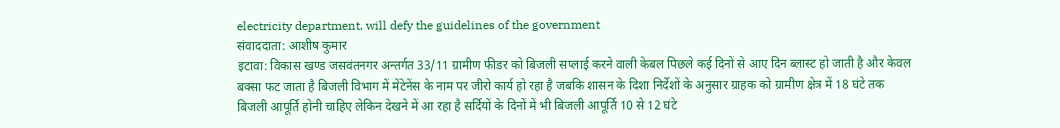electricity department, will defy the guidelines of the government
संवाददाता: आशीष कुमार
इटावा: विकास खण्ड जसवंतनगर अन्तर्गत 33/11 ग्रामीण फीडर को बिजली सप्लाई करने वाली केबल पिछले कई दिनों से आए दिन ब्लास्ट हो जाती है और केवल बक्सा फट जाता है बिजली विभाग में मेंटेनेंस के नाम पर जीरो कार्य हो रहा है जबकि शासन के दिशा निर्देशों के अनुसार ग्राहक को ग्रामीण क्षेत्र में 18 घंटे तक बिजली आपूर्ति होनी चाहिए लेकिन देखने में आ रहा है सर्दियों के दिनों में भी बिजली आपूर्ति 10 से 12 घंटे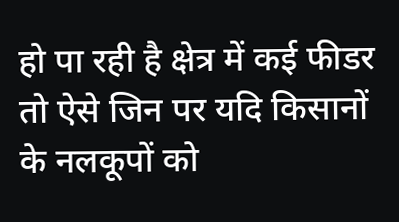हो पा रही है क्षेत्र में कई फीडर तो ऐसे जिन पर यदि किसानों के नलकूपों को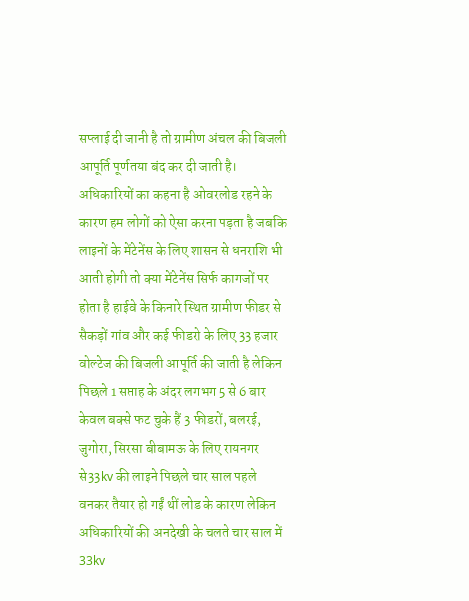सप्लाई दी जानी है तो ग्रामीण अंचल की बिजली आपूर्ति पूर्णतया बंद कर दी जाती है।
अधिकारियों का कहना है ओवरलोड रहने के कारण हम लोगों को ऐसा करना पड़ता है जबकि लाइनों के मेंटेनेंस के लिए शासन से धनराशि भी आती होगी तो क्या मेंटेनेंस सिर्फ कागजों पर होता है हाईवे के किनारे स्थित ग्रामीण फीडर से सैकड़ों गांव और कई फीडरो के लिए 33 हजार वोल्टेज की बिजली आपूर्ति की जाती है लेकिन पिछले 1 सप्ताह के अंदर लगभग 5 से 6 बार केवल बक्से फट चुके हैं 3 फीडरों, बलरई, जुगोरा, सिरसा बीबामऊ के लिए रायनगर से33kv की लाइने पिछले चार साल पहले वनकर तैयार हो गईं थीं लोड के कारण लेकिन अधिकारियों की अनदेखी के चलते चार साल में 33kv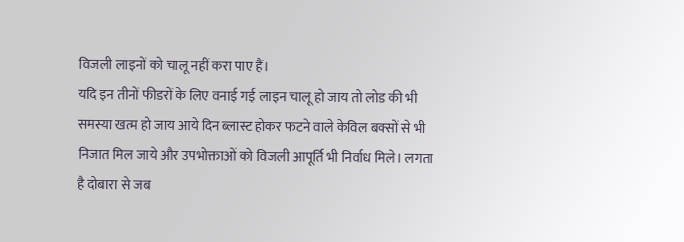विजली लाइनों को चालू नहीं करा पाए हैं।
यदि इन तीनों फीडरों के लिए वनाई गई लाइन चालू हो जाय तो लोड की भी समस्या खत्म हो जाय आये दिन ब्लास्ट होकर फटने वाले केविल बक्सों से भी निजात मिल जाये और उपभोक्ताओं को विजली आपूर्ति भी निर्वाध मिले। लगता है दोबारा से जब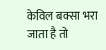केविल बक्सा भरा जाता है तो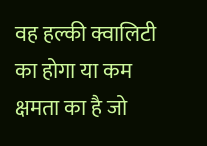वह हल्की क्वालिटी का होगा या कम क्षमता का है जो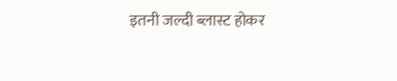इतनी जल्दी ब्लास्ट होकर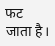फट जाता है।